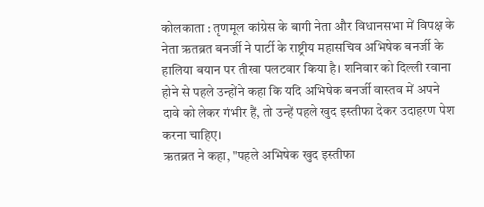कोलकाता : तृणमूल कांग्रेस के बागी नेता और विधानसभा में विपक्ष के नेता ऋतब्रत बनर्जी ने पार्टी के राष्ट्रीय महासचिव अभिषेक बनर्जी के हालिया बयान पर तीखा पलटवार किया है। शनिवार को दिल्ली रवाना होने से पहले उन्होंने कहा कि यदि अभिषेक बनर्जी वास्तव में अपने दावे को लेकर गंभीर हैं, तो उन्हें पहले खुद इस्तीफा देकर उदाहरण पेश करना चाहिए।
ऋतब्रत ने कहा, "पहले अभिषेक खुद इस्तीफा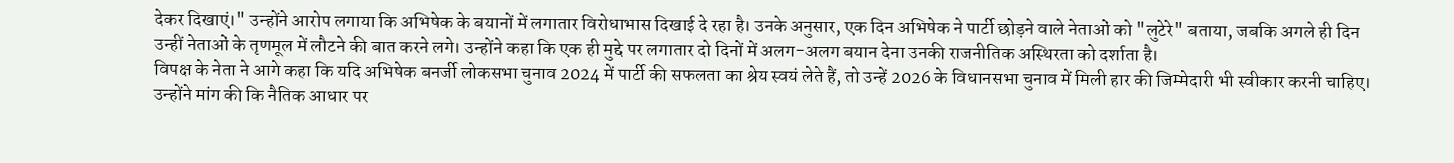देकर दिखाएं।" उन्होंने आरोप लगाया कि अभिषेक के बयानों में लगातार विरोधाभास दिखाई दे रहा है। उनके अनुसार, एक दिन अभिषेक ने पार्टी छोड़ने वाले नेताओं को "लुटेरे" बताया, जबकि अगले ही दिन उन्हीं नेताओं के तृणमूल में लौटने की बात करने लगे। उन्होंने कहा कि एक ही मुद्दे पर लगातार दो दिनों में अलग-अलग बयान देना उनकी राजनीतिक अस्थिरता को दर्शाता है।
विपक्ष के नेता ने आगे कहा कि यदि अभिषेक बनर्जी लोकसभा चुनाव 2024 में पार्टी की सफलता का श्रेय स्वयं लेते हैं, तो उन्हें 2026 के विधानसभा चुनाव में मिली हार की जिम्मेदारी भी स्वीकार करनी चाहिए। उन्होंने मांग की कि नैतिक आधार पर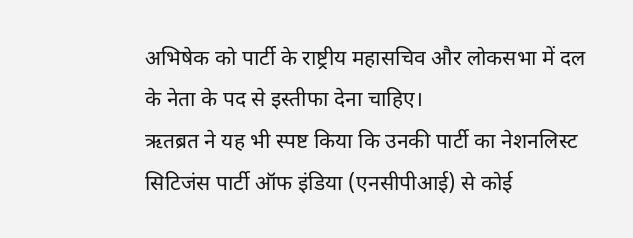अभिषेक को पार्टी के राष्ट्रीय महासचिव और लोकसभा में दल के नेता के पद से इस्तीफा देना चाहिए।
ऋतब्रत ने यह भी स्पष्ट किया कि उनकी पार्टी का नेशनलिस्ट सिटिजंस पार्टी ऑफ इंडिया (एनसीपीआई) से कोई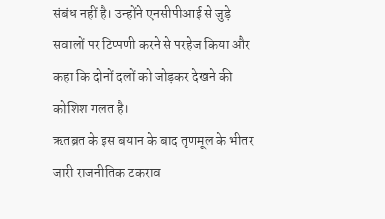संबंध नहीं है। उन्होंने एनसीपीआई से जुड़े सवालों पर टिप्पणी करने से परहेज किया और कहा कि दोनों दलों को जोड़कर देखने की कोशिश गलत है।
ऋतब्रत के इस बयान के बाद तृणमूल के भीतर जारी राजनीतिक टकराव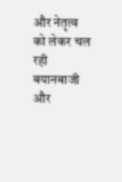और नेतृत्व को लेकर चल रही बयानबाजी और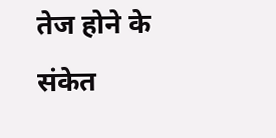तेज होने के संकेत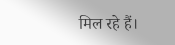मिल रहे हैं।